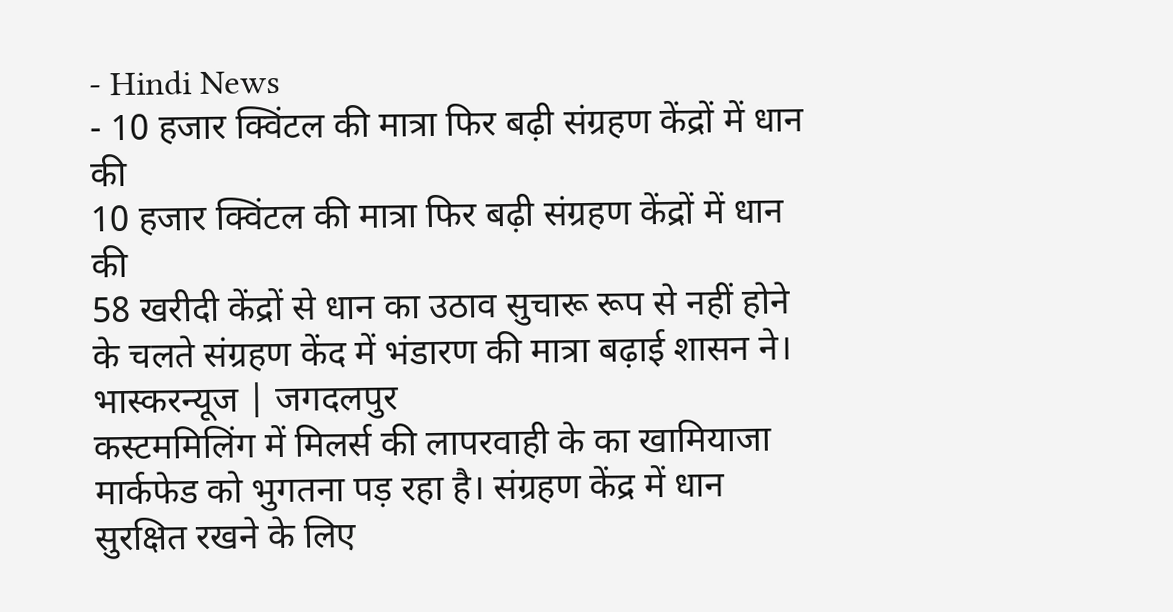- Hindi News
- 10 हजार क्विंटल की मात्रा फिर बढ़ी संग्रहण केंद्रों में धान की
10 हजार क्विंटल की मात्रा फिर बढ़ी संग्रहण केंद्रों में धान की
58 खरीदी केंद्रों से धान का उठाव सुचारू रूप से नहीं होने के चलते संग्रहण केंद में भंडारण की मात्रा बढ़ाई शासन ने।
भास्करन्यूज | जगदलपुर
कस्टममिलिंग में मिलर्स की लापरवाही के का खामियाजा मार्कफेड को भुगतना पड़ रहा है। संग्रहण केंद्र में धान सुरक्षित रखने के लिए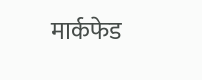मार्कफेड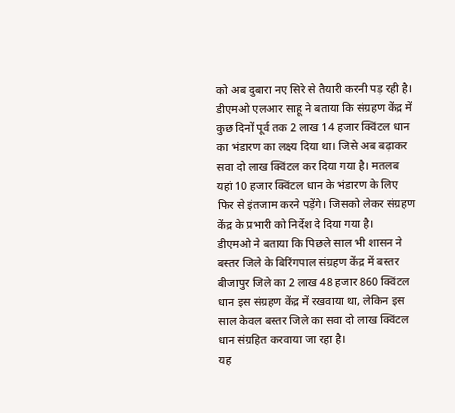को अब दुबारा नए सिरे से तैयारी करनी पड़ रही है।
डीएमओ एलआर साहू ने बताया कि संग्रहण केंद्र में कुछ दिनों पूर्व तक 2 लाख 14 हजार क्विंटल धान का भंडारण का लक्ष्य दिया था। जिसे अब बढ़ाकर सवा दो लाख क्विंटल कर दिया गया है। मतलब यहां 10 हजार क्विंटल धान के भंडारण के लिए फिर से इंतजाम करने पड़ेंगे। जिसको लेकर संग्रहण केंद्र के प्रभारी को निर्देश दे दिया गया है।
डीएमओ ने बताया कि पिछले साल भी शासन ने बस्तर जिले के बिरिंगपाल संग्रहण केंद्र में बस्तर बीजापुर जिले का 2 लाख 48 हजार 860 क्विंटल धान इस संग्रहण केंद्र में रखवाया था, लेकिन इस साल केवल बस्तर जिले का सवा दो लाख क्विंटल धान संग्रहित करवाया जा रहा है।
यह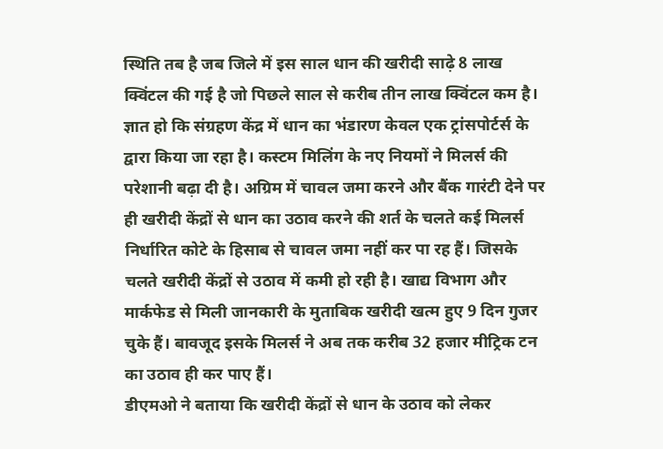स्थिति तब है जब जिले में इस साल धान की खरीदी साढ़े 8 लाख क्विंटल की गई है जो पिछले साल से करीब तीन लाख क्विंटल कम है। ज्ञात हो कि संग्रहण केंद्र में धान का भंडारण केवल एक ट्रांसपोर्टर्स के द्वारा किया जा रहा है। कस्टम मिलिंग के नए नियमों ने मिलर्स की परेशानी बढ़ा दी है। अग्रिम में चावल जमा करने और बैंक गारंटी देने पर ही खरीदी केंद्रों से धान का उठाव करने की शर्त के चलते कई मिलर्स निर्धारित कोटे के हिसाब से चावल जमा नहीं कर पा रह हैं। जिसके चलते खरीदी केंद्रों से उठाव में कमी हो रही है। खाद्य विभाग और मार्कफेड से मिली जानकारी के मुताबिक खरीदी खत्म हुए 9 दिन गुजर चुके हैं। बावजूद इसके मिलर्स ने अब तक करीब 32 हजार मीट्रिक टन का उठाव ही कर पाए हैं।
डीएमओ ने बताया कि खरीदी केंद्रों से धान के उठाव को लेकर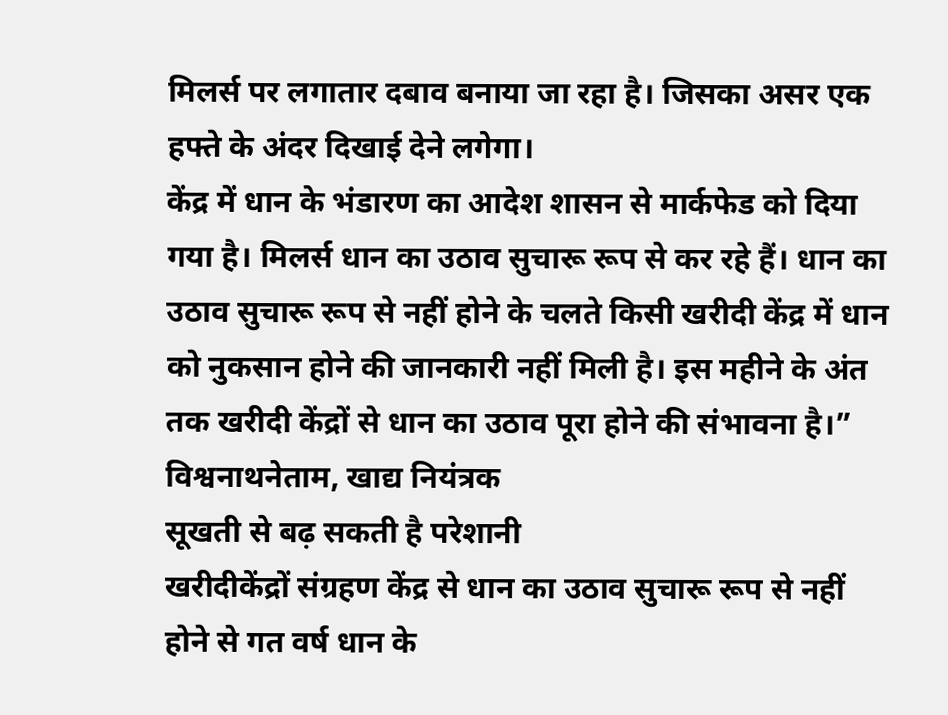मिलर्स पर लगातार दबाव बनाया जा रहा है। जिसका असर एक हफ्ते के अंदर दिखाई देने लगेगा।
केंद्र में धान के भंडारण का आदेश शासन से मार्कफेड को दिया गया है। मिलर्स धान का उठाव सुचारू रूप से कर रहे हैं। धान का उठाव सुचारू रूप से नहीं होने के चलते किसी खरीदी केंद्र में धान को नुकसान होने की जानकारी नहीं मिली है। इस महीने के अंत तक खरीदी केंद्रों से धान का उठाव पूरा होने की संभावना है।” विश्वनाथनेताम, खाद्य नियंत्रक
सूखती से बढ़ सकती है परेशानी
खरीदीकेंद्रों संग्रहण केंद्र से धान का उठाव सुचारू रूप से नहीं होने से गत वर्ष धान के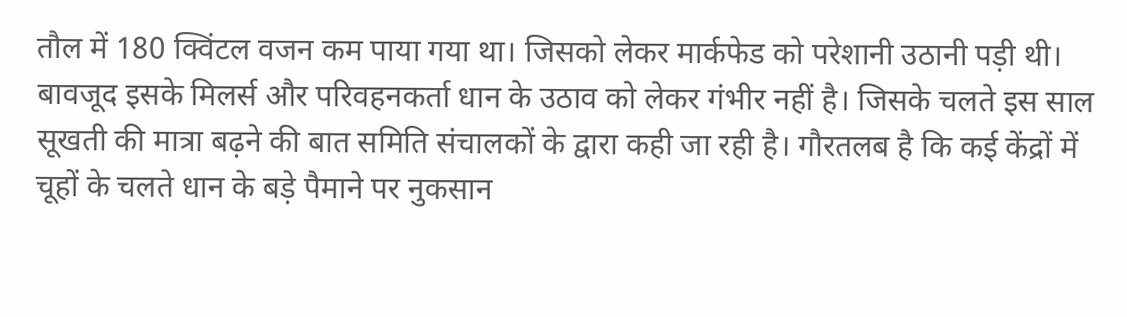तौल में 180 क्विंटल वजन कम पाया गया था। जिसको लेकर मार्कफेड को परेशानी उठानी पड़ी थी। बावजूद इसके मिलर्स और परिवहनकर्ता धान के उठाव को लेकर गंभीर नहीं है। जिसके चलते इस साल सूखती की मात्रा बढ़ने की बात समिति संचालकों के द्वारा कही जा रही है। गौरतलब है कि कई केंद्रों में चूहों के चलते धान के बड़े पैमाने पर नुकसान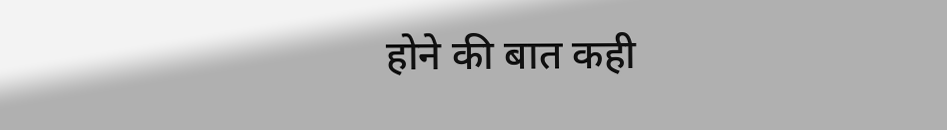होने की बात कही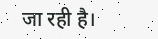जा रही है।